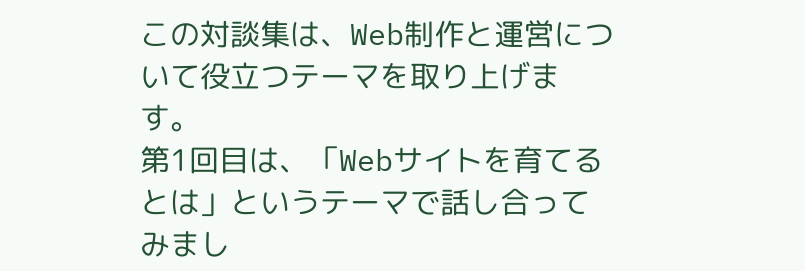この対談集は、Web制作と運営について役立つテーマを取り上げます。
第1回目は、「Webサイトを育てるとは」というテーマで話し合ってみまし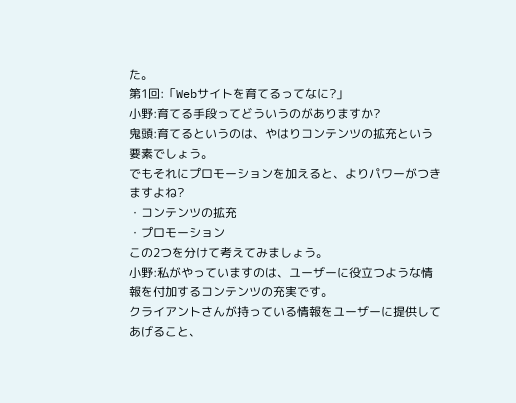た。
第1回:「Webサイトを育てるってなに?」
小野:育てる手段ってどういうのがありますか?
鬼頭:育てるというのは、やはりコンテンツの拡充という要素でしょう。
でもそれにプロモーションを加えると、よりパワーがつきますよね?
・コンテンツの拡充
・プロモーション
この2つを分けて考えてみましょう。
小野:私がやっていますのは、ユーザーに役立つような情報を付加するコンテンツの充実です。
クライアントさんが持っている情報をユーザーに提供してあげること、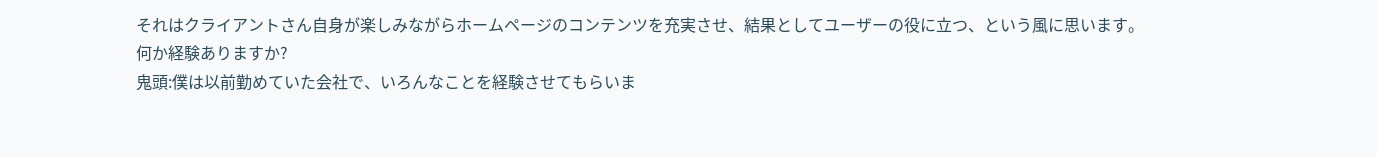それはクライアントさん自身が楽しみながらホームページのコンテンツを充実させ、結果としてユーザーの役に立つ、という風に思います。
何か経験ありますか?
鬼頭:僕は以前勤めていた会社で、いろんなことを経験させてもらいま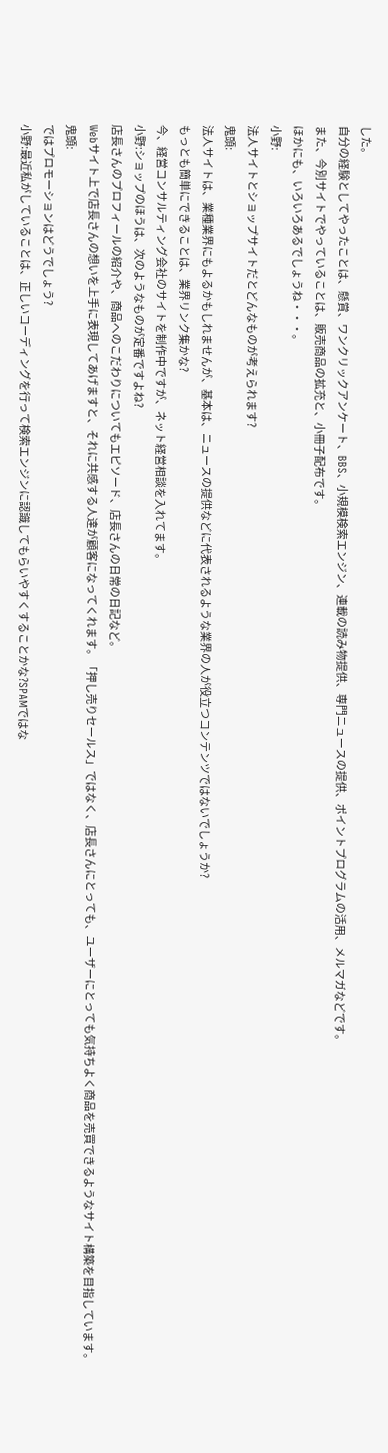した。
自分の経験としてやったことは、懸賞、ワンクリックアンケート、BBS、小規模検索エンジン、連載の読み物提供、専門ニュースの提供、ポイントプログラムの活用、メルマガなどです。
また、今別サイトでやっていることは、販売商品の拡充と、小冊子配布です。
ほかにも、いろいろあるでしょうね・・・。
小野:
法人サイトとショップサイトだとどんなものが考えられます?
鬼頭:
法人サイトは、業種業界にもよるかもしれませんが、基本は、ニュースの提供などに代表されるような業界の人が役立つコンテンツではないでしょうか?
もっとも簡単にできることは、業界リンク集かな?
今、経営コンサルティング会社のサイトを制作中ですが、ネット経営相談を入れてます。
小野:ショップのほうは、次のようなものが定番ですよね?
店長さんのプロフィールの紹介や、商品へのこだわりについてもエピソード、店長さんの日常の日記など。
Webサイト上で店長さんの想いを上手に表現してあげますと、それに共感する人達が顧客になってくれます。「押し売りセールス」ではなく、店長さんにとっても、ユーザーにとっても気持ちよく商品を売買できるようなサイト構築を目指しています。
鬼頭:
ではプロモーションはどうでしょう?
小野:最近私がしていることは、正しいコーディングを行って検索エンジンに認識してもらいやすくすることかな?SPAMではな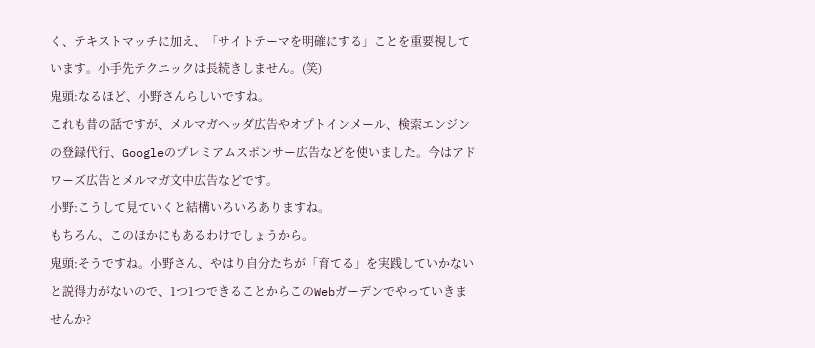く、テキストマッチに加え、「サイトテーマを明確にする」ことを重要視しています。小手先テクニックは長続きしません。(笑)
鬼頭:なるほど、小野さんらしいですね。
これも昔の話ですが、メルマガヘッダ広告やオプトインメール、検索エンジンの登録代行、Googleのプレミアムスポンサー広告などを使いました。今はアドワーズ広告とメルマガ文中広告などです。
小野:こうして見ていくと結構いろいろありますね。
もちろん、このほかにもあるわけでしょうから。
鬼頭:そうですね。小野さん、やはり自分たちが「育てる」を実践していかないと説得力がないので、1つ1つできることからこのWebガーデンでやっていきませんか?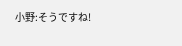小野:そうですね!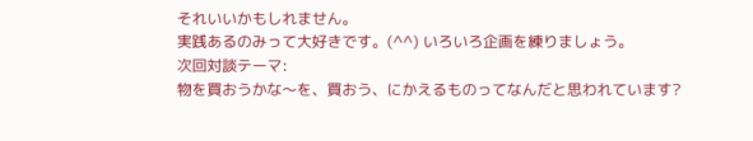それいいかもしれません。
実践あるのみって大好きです。(^^) いろいろ企画を練りましょう。
次回対談テーマ:
物を買おうかな〜を、買おう、にかえるものってなんだと思われています?